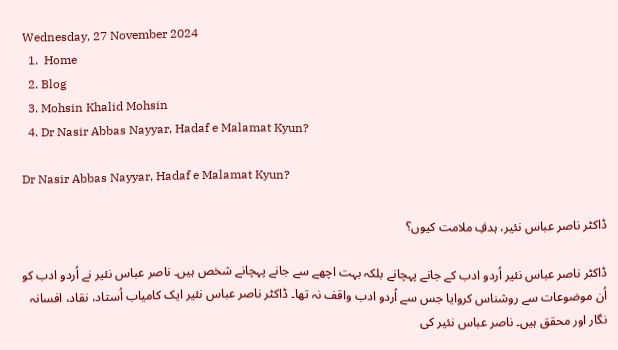Wednesday, 27 November 2024
  1.  Home
  2. Blog
  3. Mohsin Khalid Mohsin
  4. Dr Nasir Abbas Nayyar, Hadaf e Malamat Kyun?

Dr Nasir Abbas Nayyar, Hadaf e Malamat Kyun?

ڈاکٹر ناصر عباس نئیر، ہدفِ ملامت کیوں؟

ڈاکٹر ناصر عباس نئیر اُردو ادب کے جانے پہچانے بلکہ بہت اچھے سے جانے پہچانے شخص ہیں۔ ناصر عباس نئیر نے اُردو ادب کو اُن موضوعات سے روشناس کروایا جس سے اُردو ادب واقف نہ تھا۔ ڈاکٹر ناصر عباس نئیر ایک کامیاب اُستاد، نقاد، افسانہ نگار اور محقق ہیں۔ ناصر عباس نئیر کی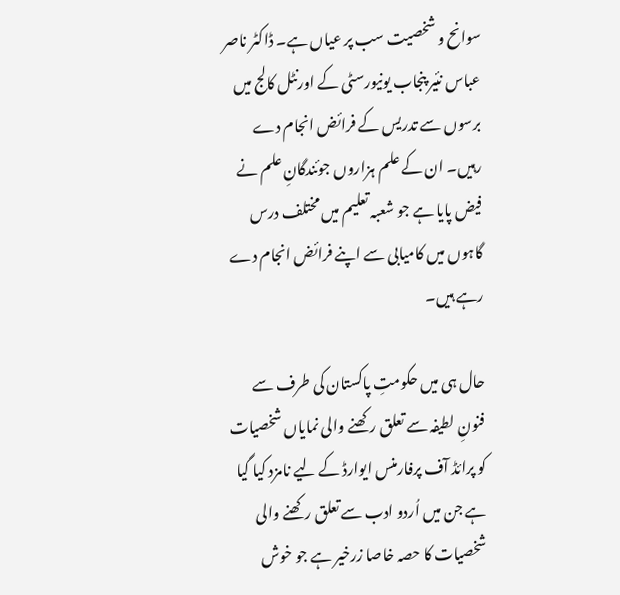سوانح و شخصیت سب پر عیاں ہے۔ ڈاکٹر ناصر عباس نئیر پنجاب یونیورسٹی کے اورنٹل کالج میں برسوں سے تدریس کے فرائض انجام دے رہیں۔ ان کے علم ہزاروں جوئندگانِ علم نے فیض پایا ہے جو شعبہ تعلیم میں مختلف درس گاہوں میں کامیابی سے اپنے فرائض انجام دے رہے ہیں۔

حال ہی میں حکومتِ پاکستان کی طرف سے فنونِ لطیفہ سے تعلق رکھنے والی نمایاں شخصیات کو پرائڈ آف پرفارمنس ایوارڈ کے لیے نامزد کیا گیا ہے جن میں اُردو ادب سے تعلق رکھنے والی شخصیات کا حصہ خاصا زرخیر ہے جو خوش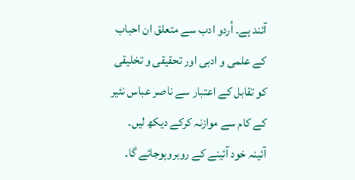آئند ہے۔ اُردو ادب سے متعلق ان احباب کے علمی و ادبی اور تحقیقی و تخلیقی کو تقابل کے اعتبار سے ناصر عباس نئیر کے کام سے موازنہ کرکے دیکھ لیں۔ آئینہ خود آئینے کے روبروہوجائے گا۔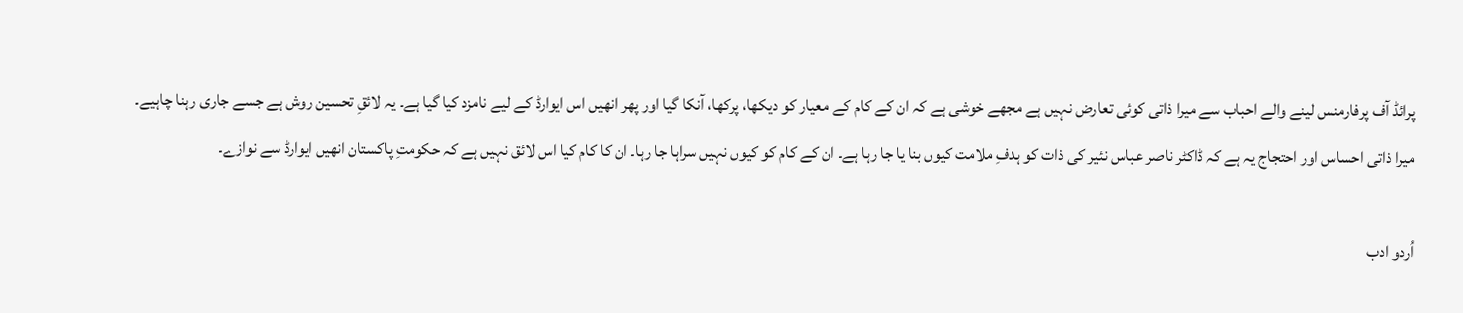پرائڈ آف پرفارمنس لینے والے احباب سے میرا ذاتی کوئی تعارض نہیں ہے مجھے خوشی ہے کہ ان کے کام کے معیار کو دیکھا، پرکھا، آنکا گیا اور پھر انھیں اس ایوارڈ کے لیے نامزد کیا گیا ہے۔ یہ لائقِ تحسین روش ہے جسے جاری رہنا چاہیے۔ میرا ذاتی احساس اور احتجاج یہ ہے کہ ڈاکٹر ناصر عباس نئیر کی ذات کو ہدفِ ملامت کیوں بنا یا جا رہا ہے۔ ان کے کام کو کیوں نہیں سراہا جا رہا۔ ان کا کام کیا اس لائق نہیں ہے کہ حکومتِ پاکستان انھیں ایوارڈ سے نوازے۔

اُردو ادب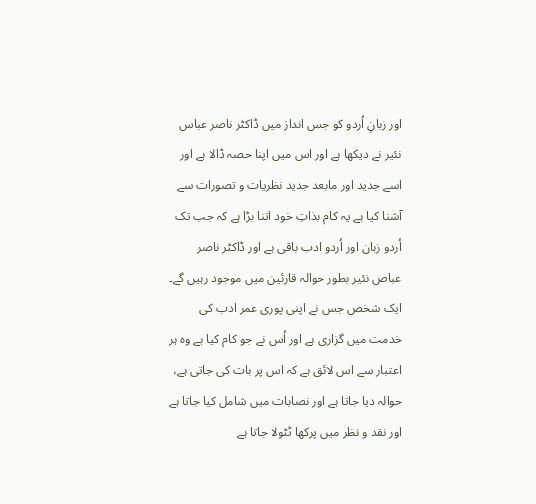اور زبانِ اُردو کو جس انداز میں ڈاکٹر ناصر عباس نئیر نے دیکھا ہے اور اس میں اپنا حصہ ڈالا ہے اور اسے جدید اور مابعد جدید نظریات و تصورات سے آشنا کیا ہے یہ کام بذاتِ خود اتنا بڑا ہے کہ جب تک اُردو زبان اور اُردو ادب باقی ہے اور ڈاکٹر ناصر عباص نئیر بطور حوالہ قارئین میں موجود رہیں گے۔ ایک شخص جس نے اپنی پوری عمر ادب کی خدمت میں گزاری ہے اور اُس نے جو کام کیا ہے وہ ہر اعتبار سے اس لائق ہے کہ اس پر بات کی جاتی ہے، حوالہ دیا جاتا ہے اور نصابات میں شامل کیا جاتا ہے اور نقد و نظر میں پرکھا ٹٹولا جاتا ہے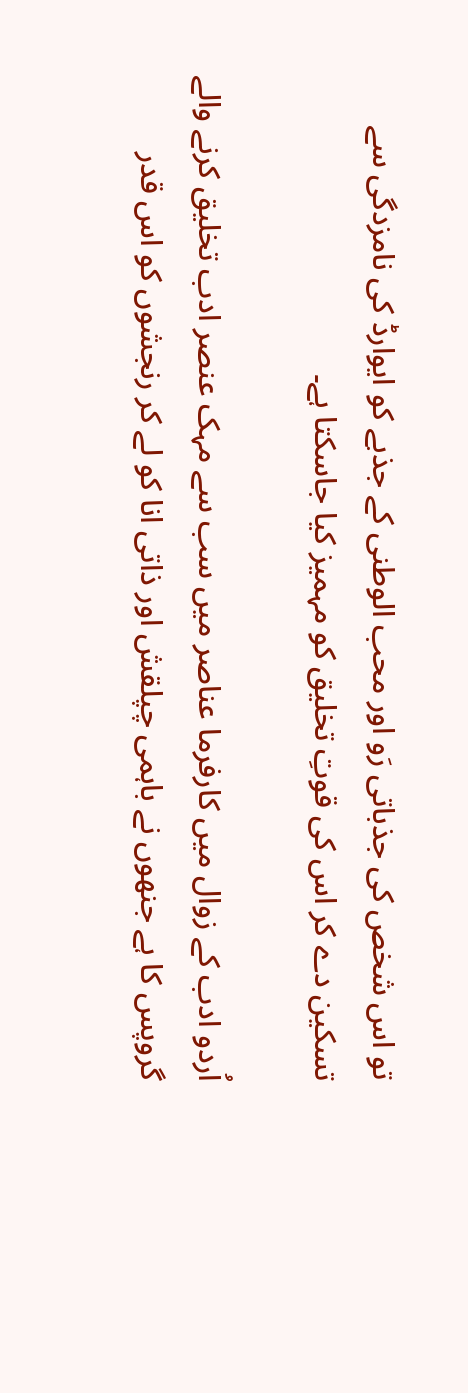تو اس شخص کی جذباتی رَو اور محب الوطنی کے جذبے کو ایوارڈ کی نامزدگی سے تسکین دے کر اس کی قوتِ تخلیق کو مہمیز کیا جاسکتا ہے۔

اُردو ادب کے زوال میں کارفرما عناصر میں سب سے مہک عنصر ادب تخلیق کرنے والے گروپس کا ہے جنھوں نے باہمی چپلقش اور ذاتی انا کو لے کر رنجشوں کو اس قدر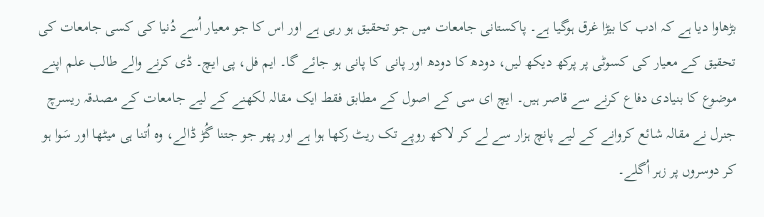بڑھاوا دیا ہے کہ ادب کا بیڑا غرق ہوگیا ہے۔ پاکستانی جامعات میں جو تحقیق ہو رہی ہے اور اس کا جو معیار اُسے دُنیا کی کسی جامعات کی تحقیق کے معیار کی کسوٹی پر پرکھ دیکھ لیں، دودھ کا دودھ اور پانی کا پانی ہو جائے گا۔ ایم فل، پی ایچ۔ ڈی کرنے والے طالب علم اپنے موضوع کا بنیادی دفاع کرنے سے قاصر ہیں۔ ایچ ای سی کے اصول کے مطابق فقط ایک مقالہ لکھنے کے لیے جامعات کے مصدقہ ریسرچ جنرل نے مقالہ شائع کروانے کے لیے پانچ ہزار سے لے کر لاکھ روپے تک ریٹ رکھا ہوا ہے اور پھر جو جتنا گُڑ ڈالے، وہ اُتنا ہی میٹھا اور سَوا ہو کر دوسروں پر زہر اُگلے۔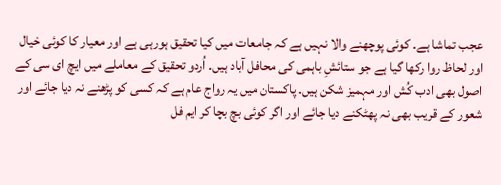عجب تماشا ہے۔ کوئی پوچھنے والا نہیں ہے کہ جامعات میں کیا تحقیق ہورہی ہے اور معیار کا کوئی خیال اور لحاظ روا رکھا گیا ہے جو ستائشِ باہمی کی محافل آباد ہیں۔ اُردو تحقیق کے معاملے میں ایچ ای سی کے اصول بھی ادب کُش اور مہمیز شکن ہیں۔ پاکستان میں یہ رواج عام ہے کہ کسی کو پڑھنے نہ دیا جائے اور شعور کے قریب بھی نہ پھٹکنے دیا جائے اور اگر کوئی بچ بچا کر ایم فل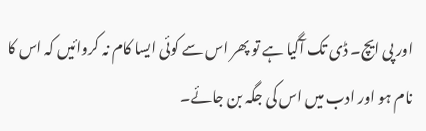اور پی ایچ۔ ڈی تک آگیا ہے تو پھر اس سے کوئی ایسا کام نہ کروائیں کہ اس کا نام ہو اور ادب میں اس کی جگہ بن جائے۔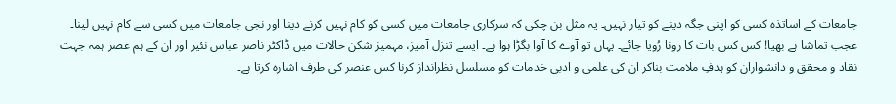جامعات کے اساتذہ کسی کو اپنی جگہ دینے کو تیار نہیں۔ یہ مثل بن چکی کہ سرکاری جامعات میں کسی کو کام نہیں کرنے دینا اور نجی جامعات میں کسی سے کام نہیں لینا۔ عجب تماشا ہے بھیا! کس کس بات کا رونا رُویا جائے۔ یہاں تو آوے کا آوا بگڑا ہوا ہے۔ ایسے تنزل آمیز، مہمیز شکن حالات میں ڈاکٹر ناصر عباس نئیر اور ان کے ہم عصر ہمہ جہت نقاد و محقق و دانشواران کو ہدفِ ملامت بناکر ان کی علمی و ادبی خدمات کو مسلسل نظرانداز کرنا کس عنصر کی طرف اشارہ کرتا ہے۔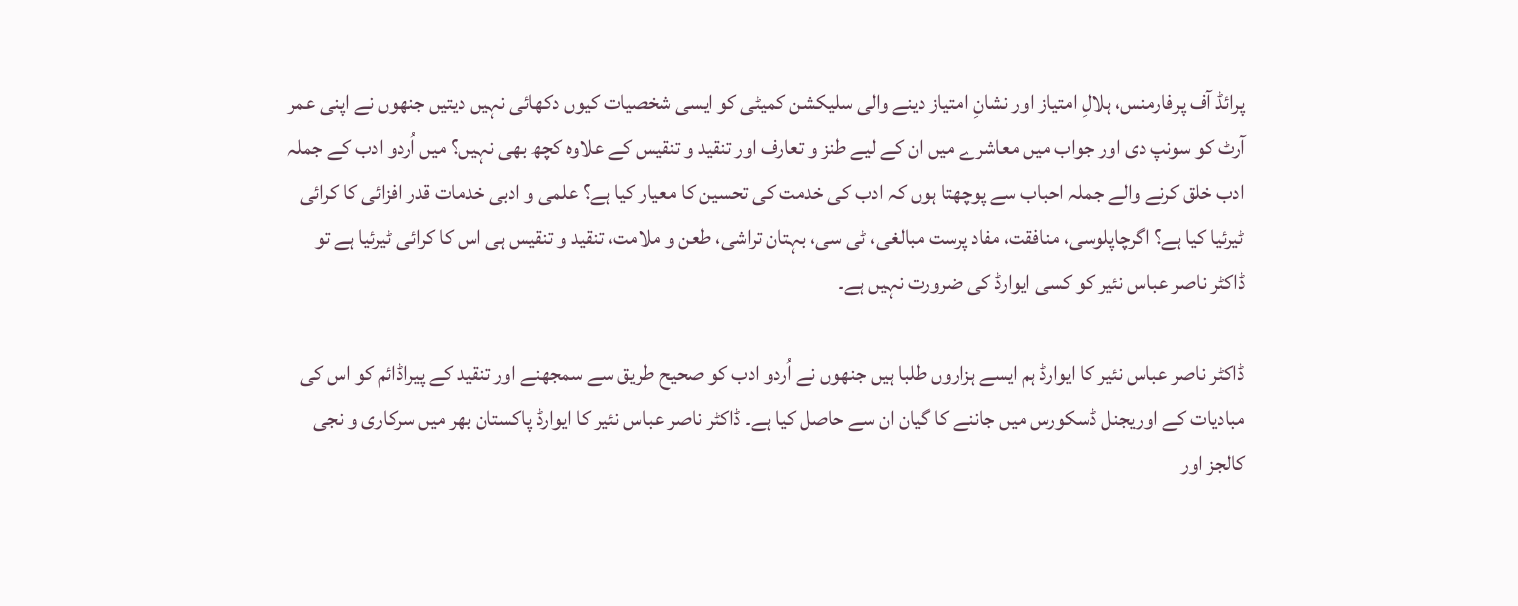پرائڈ آف پرفارمنس، ہلالِ امتیاز اور نشانِ امتیاز دینے والی سلیکشن کمیٹی کو ایسی شخصیات کیوں دکھائی نہیں دیتیں جنھوں نے اپنی عمر آرٹ کو سونپ دی اور جواب میں معاشرے میں ان کے لیے طنز و تعارف اور تنقید و تنقیس کے علاوہ کچھ بھی نہیں؟ میں اُردو ادب کے جملہ ادب خلق کرنے والے جملہ احباب سے پوچھتا ہوں کہ ادب کی خدمت کی تحسین کا معیار کیا ہے؟ علمی و ادبی خدمات قدر افزائی کا کرائی ٹیرئیا کیا ہے؟ اگرچاپلوسی، منافقت، مفاد پرست مبالغی، ٹی سی، بہتان تراشی، طعن و ملامت، تنقید و تنقیس ہی اس کا کرائی ٹیرئیا ہے تو ڈاکٹر ناصر عباس نئیر کو کسی ایوارڈ کی ضرورت نہیں ہے۔

ڈاکٹر ناصر عباس نئیر کا ایوارڈ ہم ایسے ہزاروں طلبا ہیں جنھوں نے اُردو ادب کو صحیح طریق سے سمجھنے اور تنقید کے پیراڈائم کو اس کی مبادیات کے اوریجنل ڈسکورس میں جاننے کا گیان ان سے حاصل کیا ہے۔ ڈاکٹر ناصر عباس نئیر کا ایوارڈ پاکستان بھر میں سرکاری و نجی کالجز اور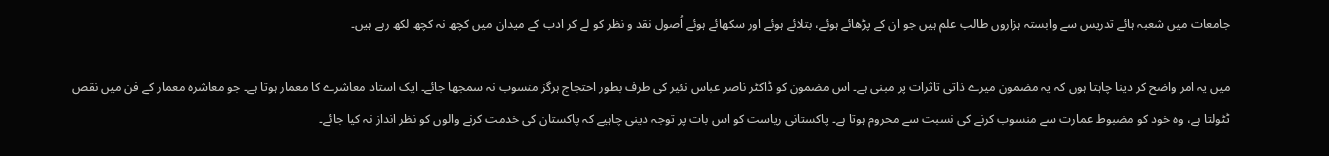جامعات میں شعبہ ہائے تدریس سے وابستہ ہزاروں طالب علم ہیں جو ان کے پڑھائے ہوئے، بتلائے ہوئے اور سکھائے ہوئے اُصول نقد و نظر کو لے کر ادب کے میدان میں کچھ نہ کچھ لکھ رہے ہیں۔

میں یہ امر واضح کر دینا چاہتا ہوں کہ یہ مضمون میرے ذاتی تاثرات پر مبنی ہے۔ اس مضمون کو ڈاکٹر ناصر عباس نئیر کی طرف بطور احتجاج ہرگز منسوب نہ سمجھا جائے۔ ایک استاد معاشرے کا معمار ہوتا ہے۔ جو معاشرہ معمار کے فن میں نقص ٹٹولتا ہے، وہ خود کو مضبوط عمارت سے منسوب کرنے کی نسبت سے محروم ہوتا ہے۔ پاکستانی ریاست کو اس بات پر توجہ دینی چاہیے کہ پاکستان کی خدمت کرنے والوں کو نظر انداز نہ کیا جائے۔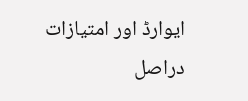ایوارڈ اور امتیازات دراصل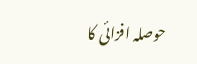حوصلہ افزائی کا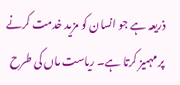ذریعہ ہے جو انسان کو مزید خدمت کرنے پر مہمیز کرتا ہے۔ ریاست ماں کی طرح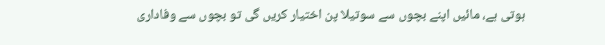ہوتی ہے، مائیں اپنے بچوں سے سوتیلا پن اختیار کریں گی تو بچوں سے وفاداری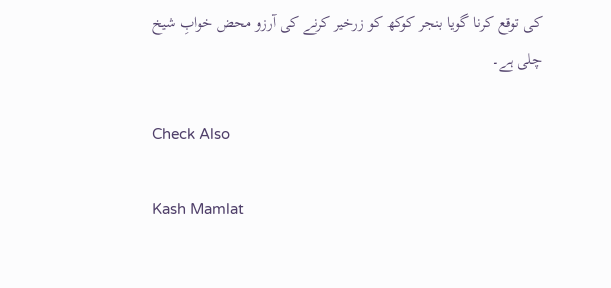کی توقع کرنا گویا بنجر کوکھ کو زرخیر کرنے کی آرزو محض خوابِ شیخ چلی ہے۔

Check Also

Kash Mamlat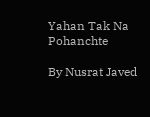Yahan Tak Na Pohanchte

By Nusrat Javed